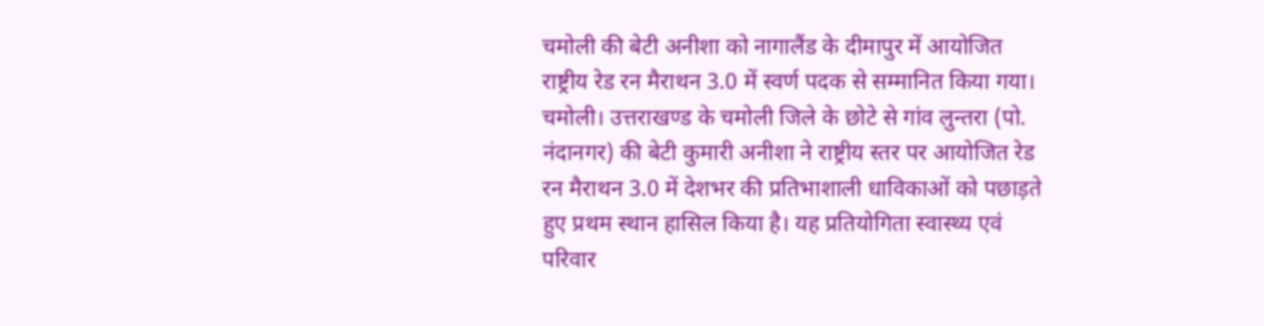चमोली की बेटी अनीशा को नागालैंड के दीमापुर में आयोजित राष्ट्रीय रेड रन मैराथन 3.0 में स्वर्ण पदक से सम्मानित किया गया।
चमोली। उत्तराखण्ड के चमोली जिले के छोटे से गांव लुन्तरा (पो. नंदानगर) की बेटी कुमारी अनीशा ने राष्ट्रीय स्तर पर आयोजित रेड रन मैराथन 3.0 में देशभर की प्रतिभाशाली धाविकाओं को पछाड़ते हुए प्रथम स्थान हासिल किया है। यह प्रतियोगिता स्वास्थ्य एवं परिवार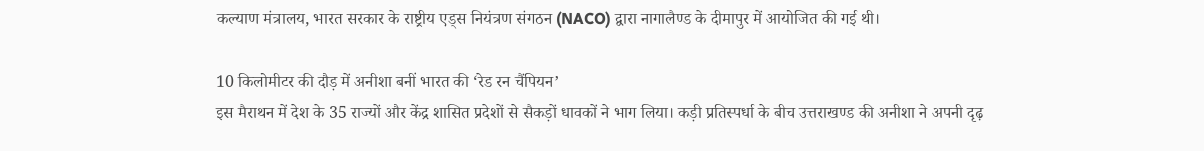कल्याण मंत्रालय, भारत सरकार के राष्ट्रीय एड्स नियंत्रण संगठन (NACO) द्वारा नागालैण्ड के दीमापुर में आयोजित की गई थी।

10 किलोमीटर की दौड़ में अनीशा बनीं भारत की ‘रेड रन चैंपियन’
इस मैराथन में देश के 35 राज्यों और केंद्र शासित प्रदेशों से सैकड़ों धावकों ने भाग लिया। कड़ी प्रतिस्पर्धा के बीच उत्तराखण्ड की अनीशा ने अपनी दृढ़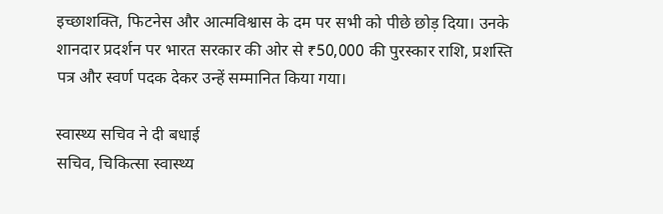इच्छाशक्ति, फिटनेस और आत्मविश्वास के दम पर सभी को पीछे छोड़ दिया। उनके शानदार प्रदर्शन पर भारत सरकार की ओर से ₹50,000 की पुरस्कार राशि, प्रशस्ति पत्र और स्वर्ण पदक देकर उन्हें सम्मानित किया गया।

स्वास्थ्य सचिव ने दी बधाई
सचिव, चिकित्सा स्वास्थ्य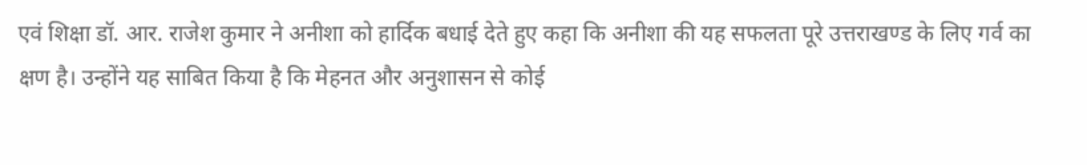एवं शिक्षा डॉ. आर. राजेश कुमार ने अनीशा को हार्दिक बधाई देते हुए कहा कि अनीशा की यह सफलता पूरे उत्तराखण्ड के लिए गर्व का क्षण है। उन्होंने यह साबित किया है कि मेहनत और अनुशासन से कोई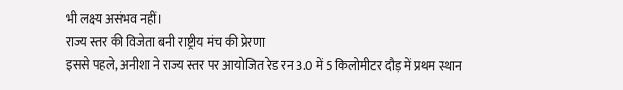भी लक्ष्य असंभव नहीं।
राज्य स्तर की विजेता बनी राष्ट्रीय मंच की प्रेरणा
इससे पहले, अनीशा ने राज्य स्तर पर आयोजित रेड रन 3.0 में 5 किलोमीटर दौड़ में प्रथम स्थान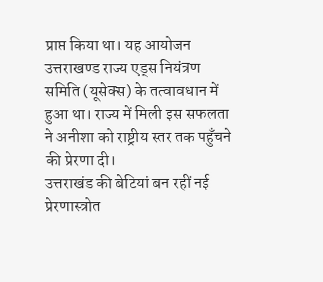प्राप्त किया था। यह आयोजन उत्तराखण्ड राज्य एड्स नियंत्रण समिति (यूसेक्स) के तत्वावधान में हुआ था। राज्य में मिली इस सफलता ने अनीशा को राष्ट्रीय स्तर तक पहुँचने की प्रेरणा दी।
उत्तराखंड की बेटियां बन रहीं नई प्रेरणास्त्रोत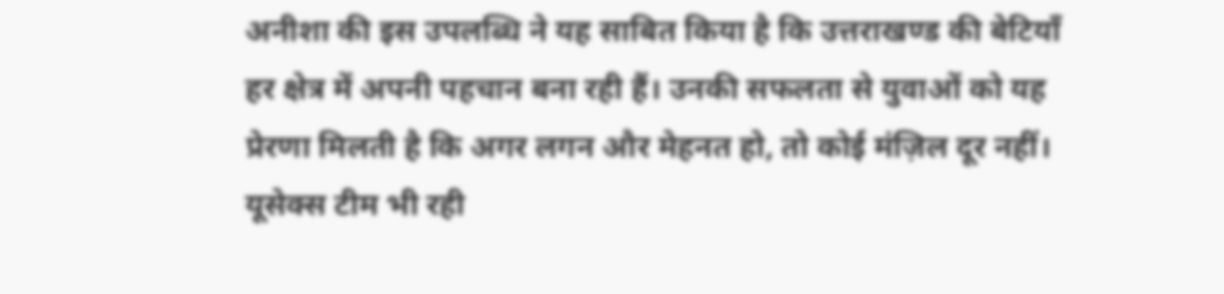अनीशा की इस उपलब्धि ने यह साबित किया है कि उत्तराखण्ड की बेटियाँ हर क्षेत्र में अपनी पहचान बना रही हैं। उनकी सफलता से युवाओं को यह प्रेरणा मिलती है कि अगर लगन और मेहनत हो, तो कोई मंज़िल दूर नहीं।
यूसेक्स टीम भी रही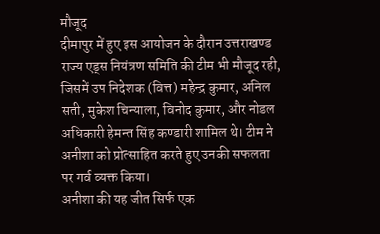मौजूद
दीमापुर में हुए इस आयोजन के दौरान उत्तराखण्ड राज्य एड्स नियंत्रण समिति की टीम भी मौजूद रही, जिसमें उप निदेशक (वित्त) महेन्द्र कुमार, अनिल सती, मुकेश चिन्याला, विनोद कुमार, और नोडल अधिकारी हेमन्त सिंह कण्डारी शामिल थे। टीम ने अनीशा को प्रोत्साहित करते हुए उनकी सफलता पर गर्व व्यक्त किया।
अनीशा की यह जीत सिर्फ एक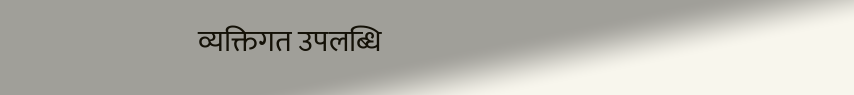व्यक्तिगत उपलब्धि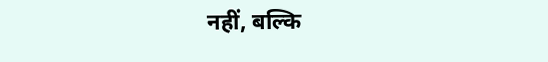नहीं, बल्कि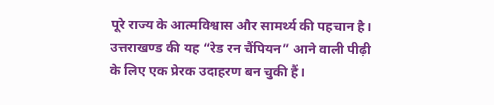पूरे राज्य के आत्मविश्वास और सामर्थ्य की पहचान है।
उत्तराखण्ड की यह “रेड रन चैंपियन” आने वाली पीढ़ी के लिए एक प्रेरक उदाहरण बन चुकी हैं।